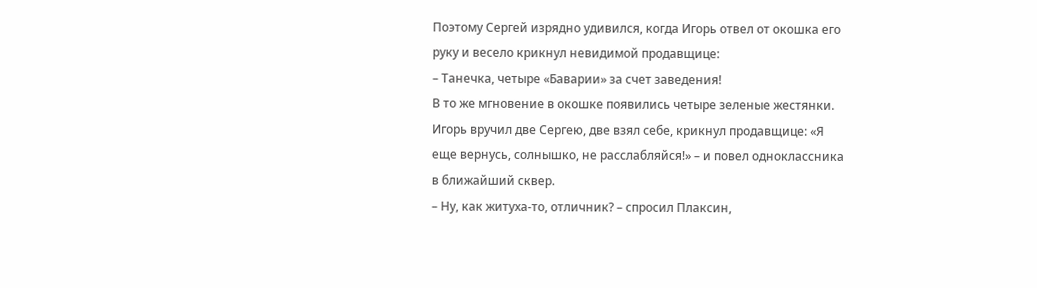Поэтому Сергей изрядно удивился, когда Игорь отвел от окошка его руку и весело крикнул невидимой продавщице:
– Танечка, четыре «Баварии» за счет заведения!
В то же мгновение в окошке появились четыре зеленые жестянки. Игорь вручил две Сергею, две взял себе, крикнул продавщице: «Я еще вернусь, солнышко, не расслабляйся!» – и повел одноклассника в ближайший сквер.
– Ну, как житуха-то, отличник? – спросил Плаксин,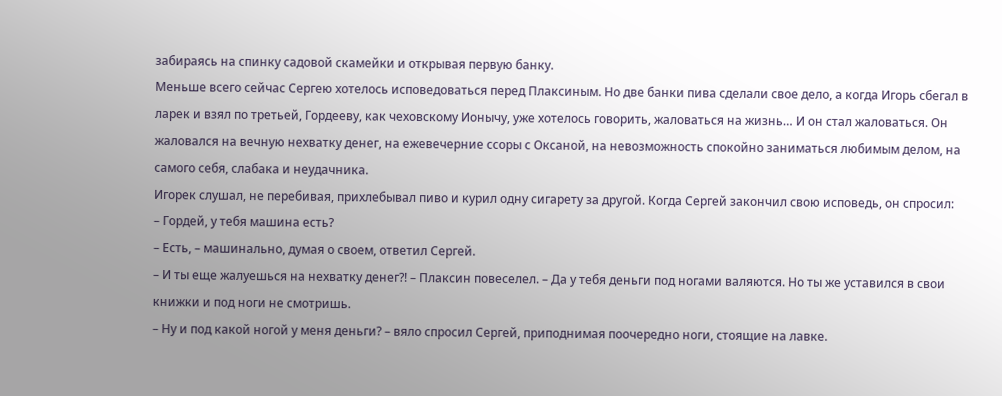забираясь на спинку садовой скамейки и открывая первую банку.
Меньше всего сейчас Сергею хотелось исповедоваться перед Плаксиным. Но две банки пива сделали свое дело, а когда Игорь сбегал в ларек и взял по третьей, Гордееву, как чеховскому Ионычу, уже хотелось говорить, жаловаться на жизнь… И он стал жаловаться. Он жаловался на вечную нехватку денег, на ежевечерние ссоры с Оксаной, на невозможность спокойно заниматься любимым делом, на самого себя, слабака и неудачника.
Игорек слушал, не перебивая, прихлебывал пиво и курил одну сигарету за другой. Когда Сергей закончил свою исповедь, он спросил:
– Гордей, у тебя машина есть?
– Есть, – машинально, думая о своем, ответил Сергей.
– И ты еще жалуешься на нехватку денег?! – Плаксин повеселел. – Да у тебя деньги под ногами валяются. Но ты же уставился в свои книжки и под ноги не смотришь.
– Ну и под какой ногой у меня деньги? – вяло спросил Сергей, приподнимая поочередно ноги, стоящие на лавке.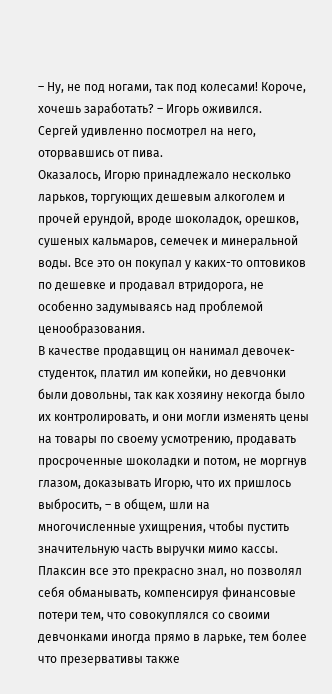– Ну, не под ногами, так под колесами! Короче, хочешь заработать? – Игорь оживился.
Сергей удивленно посмотрел на него, оторвавшись от пива.
Оказалось, Игорю принадлежало несколько ларьков, торгующих дешевым алкоголем и прочей ерундой, вроде шоколадок, орешков, сушеных кальмаров, семечек и минеральной воды. Все это он покупал у каких-то оптовиков по дешевке и продавал втридорога, не особенно задумываясь над проблемой ценообразования.
В качестве продавщиц он нанимал девочек-студенток, платил им копейки, но девчонки были довольны, так как хозяину некогда было их контролировать, и они могли изменять цены на товары по своему усмотрению, продавать просроченные шоколадки и потом, не моргнув глазом, доказывать Игорю, что их пришлось выбросить, – в общем, шли на многочисленные ухищрения, чтобы пустить значительную часть выручки мимо кассы. Плаксин все это прекрасно знал, но позволял себя обманывать, компенсируя финансовые потери тем, что совокуплялся со своими девчонками иногда прямо в ларьке, тем более что презервативы также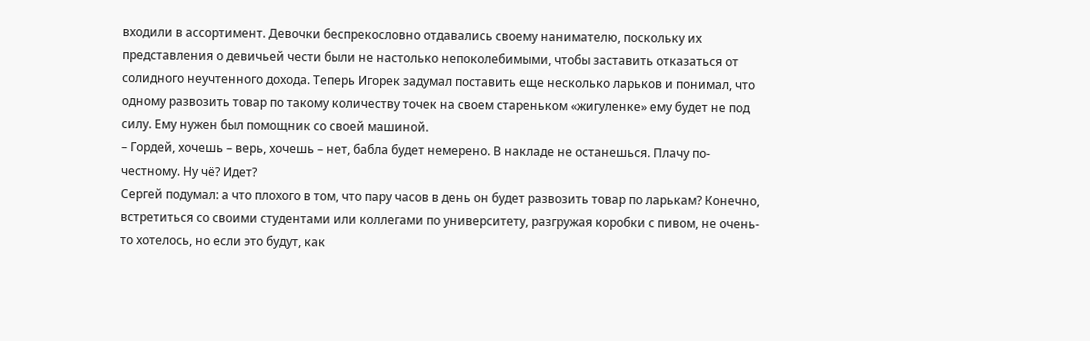входили в ассортимент. Девочки беспрекословно отдавались своему нанимателю, поскольку их представления о девичьей чести были не настолько непоколебимыми, чтобы заставить отказаться от солидного неучтенного дохода. Теперь Игорек задумал поставить еще несколько ларьков и понимал, что одному развозить товар по такому количеству точек на своем стареньком «жигуленке» ему будет не под силу. Ему нужен был помощник со своей машиной.
– Гордей, хочешь – верь, хочешь – нет, бабла будет немерено. В накладе не останешься. Плачу по-честному. Ну чё? Идет?
Сергей подумал: а что плохого в том, что пару часов в день он будет развозить товар по ларькам? Конечно, встретиться со своими студентами или коллегами по университету, разгружая коробки с пивом, не очень-то хотелось, но если это будут, как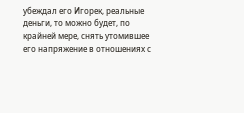убеждал его Игорек, реальные деньги, то можно будет, по крайней мере, снять утомившее его напряжение в отношениях с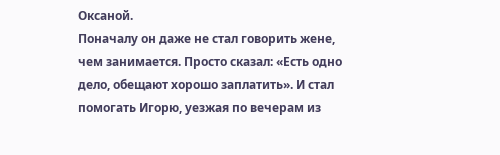Оксаной.
Поначалу он даже не стал говорить жене, чем занимается. Просто сказал: «Есть одно дело, обещают хорошо заплатить». И стал помогать Игорю, уезжая по вечерам из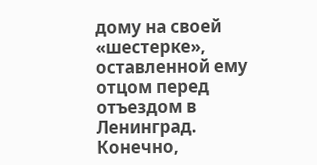дому на своей «шестерке», оставленной ему отцом перед отъездом в Ленинград. Конечно,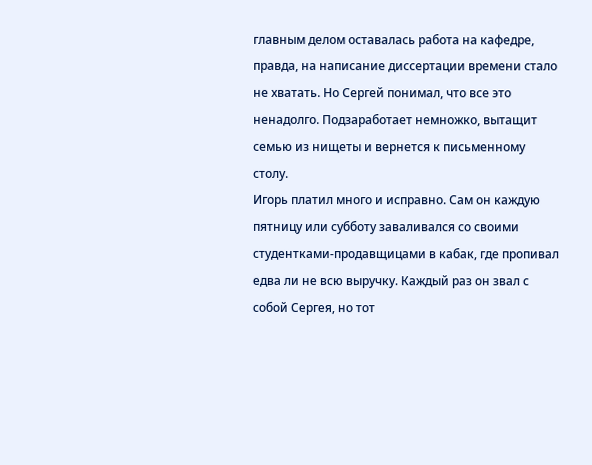главным делом оставалась работа на кафедре, правда, на написание диссертации времени стало не хватать. Но Сергей понимал, что все это ненадолго. Подзаработает немножко, вытащит семью из нищеты и вернется к письменному столу.
Игорь платил много и исправно. Сам он каждую пятницу или субботу заваливался со своими студентками-продавщицами в кабак, где пропивал едва ли не всю выручку. Каждый раз он звал с собой Сергея, но тот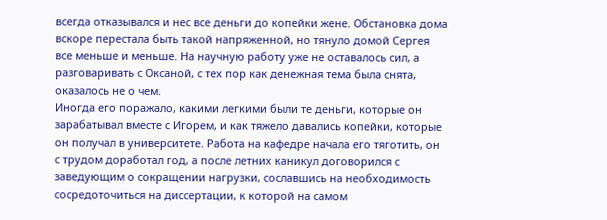всегда отказывался и нес все деньги до копейки жене. Обстановка дома вскоре перестала быть такой напряженной, но тянуло домой Сергея все меньше и меньше. На научную работу уже не оставалось сил, а разговаривать с Оксаной, с тех пор как денежная тема была снята, оказалось не о чем.
Иногда его поражало, какими легкими были те деньги, которые он зарабатывал вместе с Игорем, и как тяжело давались копейки, которые он получал в университете. Работа на кафедре начала его тяготить, он с трудом доработал год, а после летних каникул договорился с заведующим о сокращении нагрузки, сославшись на необходимость сосредоточиться на диссертации, к которой на самом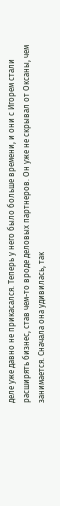деле уже давно не прикасался. Теперь у него было больше времени, и они с Игорем стали расширять бизнес, став чем-то вроде деловых партнеров. Он уже не скрывал от Оксаны, чем занимается. Сначала она удивилась, так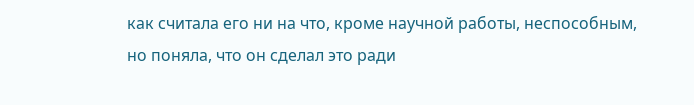как считала его ни на что, кроме научной работы, неспособным, но поняла, что он сделал это ради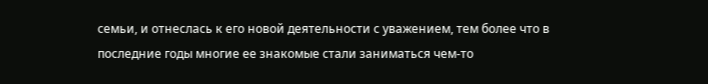семьи, и отнеслась к его новой деятельности с уважением, тем более что в последние годы многие ее знакомые стали заниматься чем-то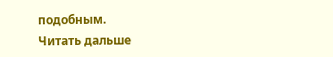подобным.
Читать дальше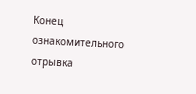Конец ознакомительного отрывка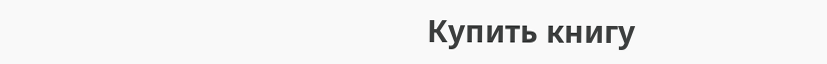Купить книгу